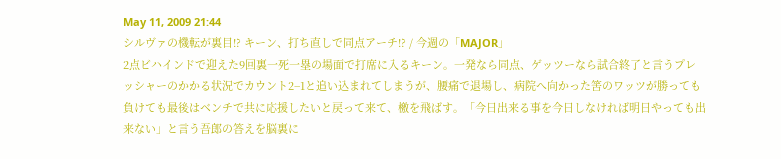May 11, 2009 21:44
シルヴァの機転が裏目!? キーン、打ち直しで同点アーチ!? / 今週の「MAJOR」
2点ビハインドで迎えた9回裏一死一塁の場面で打席に入るキーン。一発なら同点、ゲッツーなら試合終了と言うプレッシャーのかかる状況でカウント2−1と追い込まれてしまうが、腰痛で退場し、病院へ向かった筈のワッツが勝っても負けても最後はベンチで共に応援したいと戻って来て、檄を飛ばす。「今日出来る事を今日しなければ明日やっても出来ない」と言う吾郎の答えを脳裏に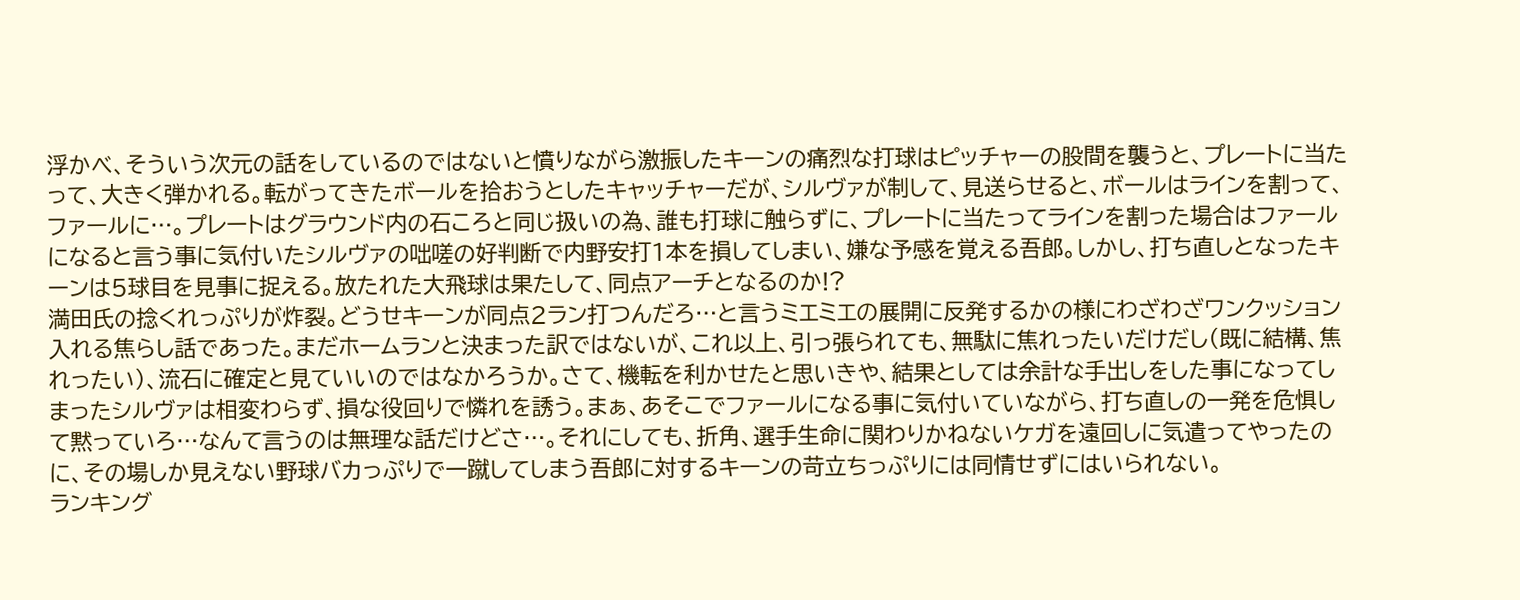浮かべ、そういう次元の話をしているのではないと憤りながら激振したキーンの痛烈な打球はピッチャーの股間を襲うと、プレートに当たって、大きく弾かれる。転がってきたボールを拾おうとしたキャッチャーだが、シルヴァが制して、見送らせると、ボールはラインを割って、ファールに…。プレートはグラウンド内の石ころと同じ扱いの為、誰も打球に触らずに、プレートに当たってラインを割った場合はファールになると言う事に気付いたシルヴァの咄嗟の好判断で内野安打1本を損してしまい、嫌な予感を覚える吾郎。しかし、打ち直しとなったキーンは5球目を見事に捉える。放たれた大飛球は果たして、同点アーチとなるのか!?
満田氏の捻くれっぷりが炸裂。どうせキーンが同点2ラン打つんだろ…と言うミエミエの展開に反発するかの様にわざわざワンクッション入れる焦らし話であった。まだホームランと決まった訳ではないが、これ以上、引っ張られても、無駄に焦れったいだけだし(既に結構、焦れったい)、流石に確定と見ていいのではなかろうか。さて、機転を利かせたと思いきや、結果としては余計な手出しをした事になってしまったシルヴァは相変わらず、損な役回りで憐れを誘う。まぁ、あそこでファールになる事に気付いていながら、打ち直しの一発を危惧して黙っていろ…なんて言うのは無理な話だけどさ…。それにしても、折角、選手生命に関わりかねないケガを遠回しに気遣ってやったのに、その場しか見えない野球バカっぷりで一蹴してしまう吾郎に対するキーンの苛立ちっぷりには同情せずにはいられない。
ランキング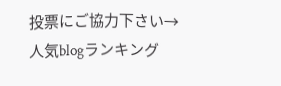投票にご協力下さい→ 人気blogランキング